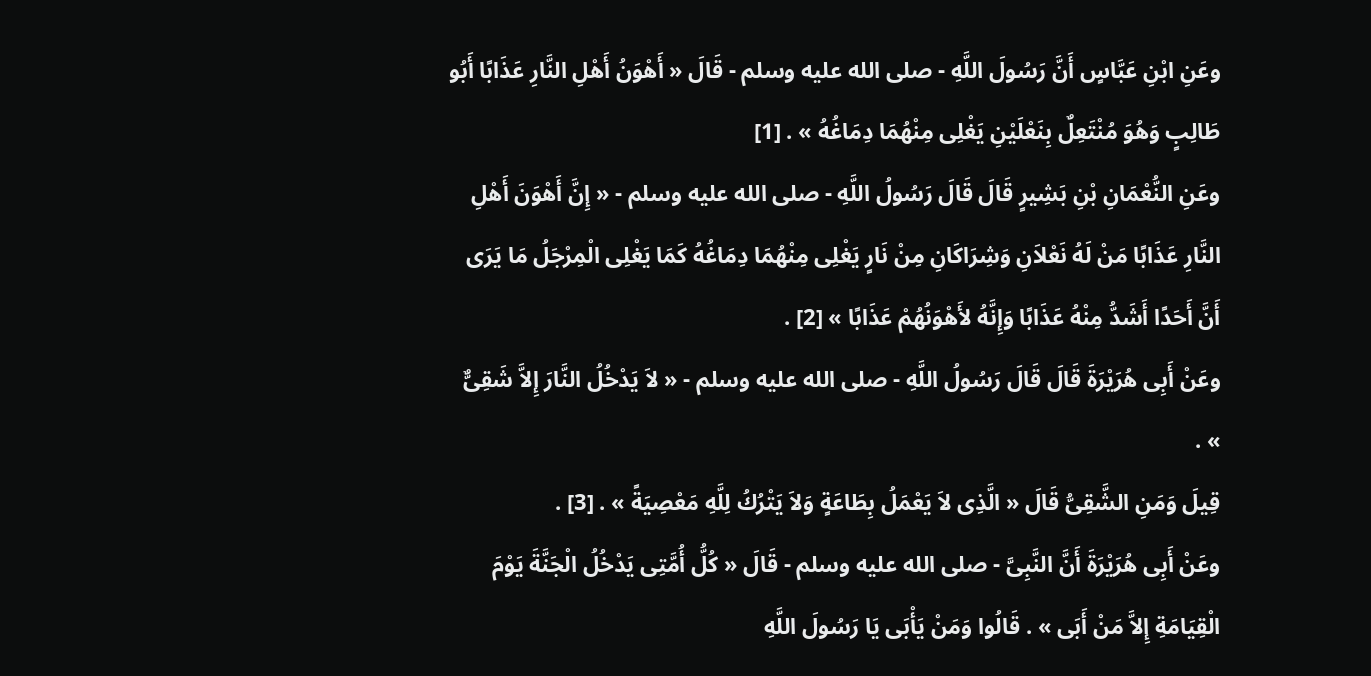وعَنِ ابْنِ عَبَّاسٍ أَنَّ رَسُولَ اللَّهِ - صلى الله عليه وسلم - قَالَ « أَهْوَنُ أَهْلِ النَّارِ عَذَابًا أَبُو طَالِبٍ وَهُوَ مُنْتَعِلٌ بِنَعْلَيْنِ يَغْلِى مِنْهُمَا دِمَاغُهُ » . [1]
وعَنِ النُّعْمَانِ بْنِ بَشِيرٍ قَالَ قَالَ رَسُولُ اللَّهِ - صلى الله عليه وسلم - « إِنَّ أَهْوَنَ أَهْلِ النَّارِ عَذَابًا مَنْ لَهُ نَعْلاَنِ وَشِرَاكَانِ مِنْ نَارٍ يَغْلِى مِنْهُمَا دِمَاغُهُ كَمَا يَغْلِى الْمِرْجَلُ مَا يَرَى أَنَّ أَحَدًا أَشَدُّ مِنْهُ عَذَابًا وَإِنَّهُ لأَهْوَنُهُمْ عَذَابًا » [2] .
وعَنْ أَبِى هُرَيْرَةَ قَالَ قَالَ رَسُولُ اللَّهِ - صلى الله عليه وسلم - « لاَ يَدْخُلُ النَّارَ إِلاَّ شَقِىٌّ » .
قِيلَ وَمَنِ الشَّقِىُّ قَالَ « الَّذِى لاَ يَعْمَلُ بِطَاعَةٍ وَلاَ يَتْرُكُ لِلَّهِ مَعْصِيَةً » . [3] .
وعَنْ أَبِى هُرَيْرَةَ أَنَّ النَّبِىَّ - صلى الله عليه وسلم - قَالَ « كُلُّ أُمَّتِى يَدْخُلُ الْجَنَّةَ يَوْمَ الْقِيَامَةِ إِلاَّ مَنْ أَبَى » . قَالُوا وَمَنْ يَأْبَى يَا رَسُولَ اللَّهِ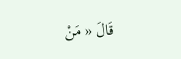قَالَ « مَنْ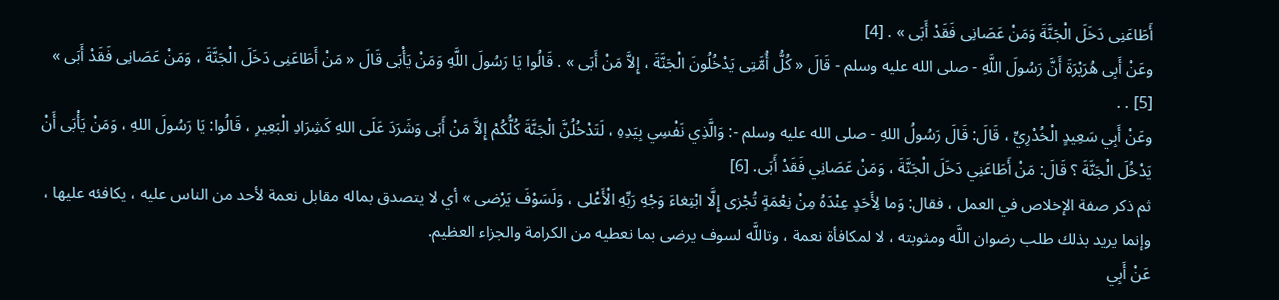أَطَاعَنِى دَخَلَ الْجَنَّةَ وَمَنْ عَصَانِى فَقَدْ أَبَى » . [4]
وعَنْ أَبِى هُرَيْرَةَ أَنَّ رَسُولَ اللَّهِ - صلى الله عليه وسلم - قَالَ « كُلُّ أُمَّتِى يَدْخُلُونَ الْجَنَّةَ ، إِلاَّ مَنْ أَبَى » . قَالُوا يَا رَسُولَ اللَّهِ وَمَنْ يَأْبَى قَالَ « مَنْ أَطَاعَنِى دَخَلَ الْجَنَّةَ ، وَمَنْ عَصَانِى فَقَدْ أَبَى » [5] . .
وعَنْ أَبِي سَعِيدٍ الْخُدْرِيِّ ، قَالَ: قَالَ رَسُولُ اللهِ - صلى الله عليه وسلم -: وَالَّذِي نَفْسِي بِيَدِهِ ، لَتَدْخُلُنَّ الْجَنَّةَ كُلُّكُمْ إِلاَّ مَنْ أَبَى وَشَرَدَ عَلَى اللهِ كَشِرَادِ الْبَعِيرِ ، قَالُوا: يَا رَسُولَ اللهِ ، وَمَنْ يَأْبَى أَنْ يَدْخُلَ الْجَنَّةَ ؟ قَالَ: مَنْ أَطَاعَنِي دَخَلَ الْجَنَّةَ ، وَمَنْ عَصَانِي فَقَدْ أَبَى. [6]
ثم ذكر صفة الإخلاص في العمل ، فقال: وَما لِأَحَدٍ عِنْدَهُ مِنْ نِعْمَةٍ تُجْزى إِلَّا ابْتِغاءَ وَجْهِ رَبِّهِ الْأَعْلى ، وَلَسَوْفَ يَرْضى » أي لا يتصدق بماله مقابل نعمة لأحد من الناس عليه ، يكافئه عليها ، وإنما يريد بذلك طلب رضوان اللَّه ومثوبته ، لا لمكافأة نعمة ، وتاللَّه لسوف يرضى بما نعطيه من الكرامة والجزاء العظيم.
عَنْ أَبِي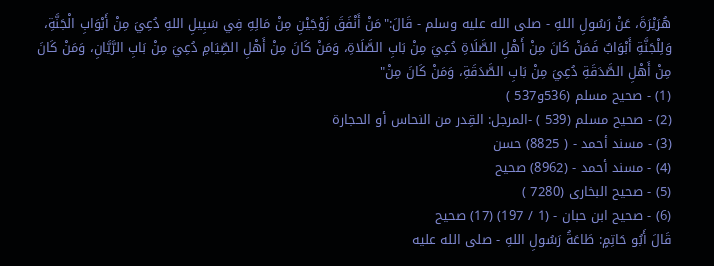هُرَيْرَةَ، عَنْ رَسُولِ اللهِ - صلى الله عليه وسلم - قَالَ:"مَنْ أَنْفَقَ زَوْجَيْنِ مِنْ مَالِهِ فِي سَبِيلِ اللهِ دُعِيَ مِنْ أَبْوَابِ الْجَنَّةِ، وَلِلْجَنَّةِ أَبْوَابٌ فَمَنْ كَانَ مِنْ أَهْلِ الصَّلَاةِ دُعِيَ مِنْ بَابِ الصَّلَاةِ، وَمَنْ كَانَ مِنْ أَهْلِ الصِّيَامِ دُعِيَ مِنْ بَابِ الرَّيَّانِ، وَمَنْ كَانَ مِنْ أَهْلِ الصَّدَقَةِ دُعِيَ مِنْ بَابِ الصَّدَقَةِ، وَمَنْ كَانَ مِنْ"
(1) - صحيح مسلم (536و537 )
(2) - صحيح مسلم (539 ) -المرجل: القِدر من النحاس أو الحجارة
(3) - مسند أحمد - ( 8825) حسن
(4) - مسند أحمد - (8962) صحيح
(5) - صحيح البخارى (7280 )
(6) - صحيح ابن حبان - (1 / 197) (17) صحيح
قَالَ أَبُو حَاتِمٍ: طَاعَةُ رَسُولِ اللهِ - صلى الله عليه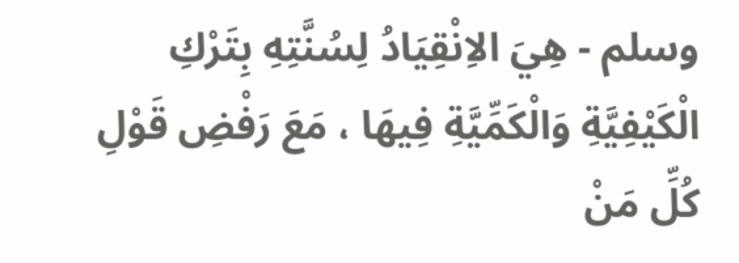وسلم - هِيَ الاِنْقِيَادُ لِسُنَّتِهِ بِتَرْكِ الْكَيْفِيَّةِ وَالْكَمِّيَّةِ فِيهَا ، مَعَ رَفْضِ قَوْلِ كُلِّ مَنْ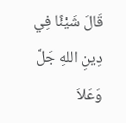قَالَ شَيْئًا فِي دِينِ اللهِ جَلَّ وَعَلاَ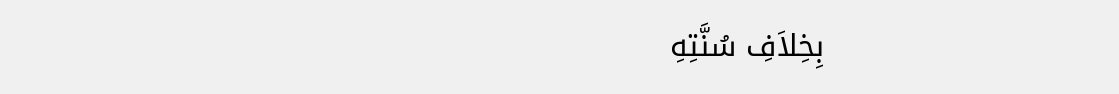بِخِلاَفِ سُنَّتِهِ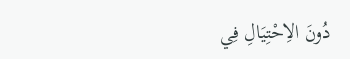دُونَ الاِحْتِيَالِ فِي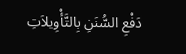دَفْعِ السُّنَنِ بِالتَّأْوِيلاَتِ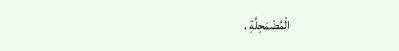الْمُضْمَحِلَّةِ ،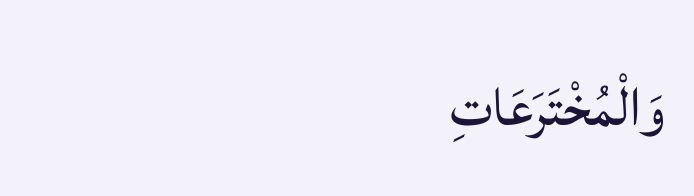وَالْمُخْتَرَعَاتِ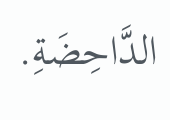الدَّاحِضَةِ.